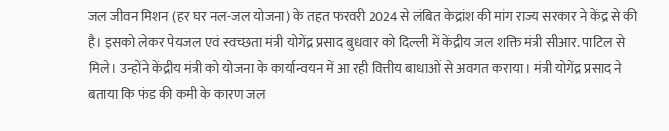जल जीवन मिशन (हर घर नल-जल योजना) के तहत फरवरी 2024 से लंबित केद्रांश की मांग राज्य सरकार ने केंद्र से की है। इसको लेकर पेयजल एवं स्वच्छता मंत्री योगेंद्र प्रसाद बुधवार को दिल्ली में केंद्रीय जल शक्ति मंत्री सीआर. पाटिल से मिले। उन्होंने केंद्रीय मंत्री को योजना के कार्यान्वयन में आ रही वित्तीय बाधाओं से अवगत कराया। मंत्री योगेंद्र प्रसाद ने बताया कि फंड की कमी के कारण जल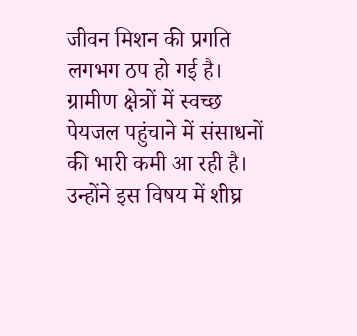जीवन मिशन की प्रगति लगभग ठप हो गई है। ग्रामीण क्षेत्रों में स्वच्छ पेयजल पहुंचाने में संसाधनों की भारी कमी आ रही है। उन्होंने इस विषय में शीघ्र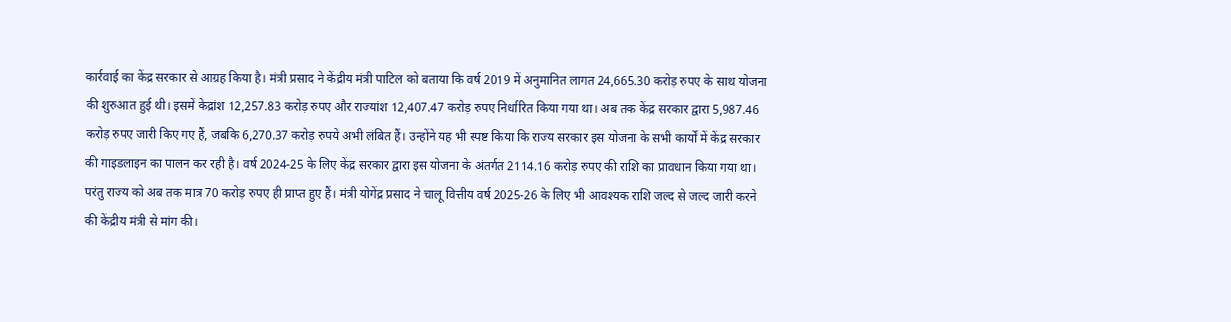कार्रवाई का केंद्र सरकार से आग्रह किया है। मंत्री प्रसाद ने केंद्रीय मंत्री पाटिल को बताया कि वर्ष 2019 में अनुमानित लागत 24,665.30 करोड़ रुपए के साथ योजना की शुरुआत हुई थी। इसमें केद्रांश 12,257.83 करोड़ रुपए और राज्यांश 12,407.47 करोड़ रुपए निर्धारित किया गया था। अब तक केंद्र सरकार द्वारा 5,987.46 करोड़ रुपए जारी किए गए हैं, जबकि 6,270.37 करोड़ रुपये अभी लंबित हैं। उन्होंने यह भी स्पष्ट किया कि राज्य सरकार इस योजना के सभी कार्यों में केंद्र सरकार की गाइडलाइन का पालन कर रही है। वर्ष 2024-25 के लिए केंद्र सरकार द्वारा इस योजना के अंतर्गत 2114.16 करोड़ रुपए की राशि का प्रावधान किया गया था। परंतु राज्य को अब तक मात्र 70 करोड़ रुपए ही प्राप्त हुए हैं। मंत्री योगेंद्र प्रसाद ने चालू वित्तीय वर्ष 2025-26 के लिए भी आवश्यक राशि जल्द से जल्द जारी करने की केंद्रीय मंत्री से मांग की।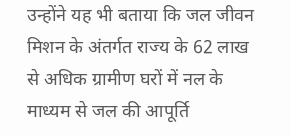उन्होंने यह भी बताया कि जल जीवन मिशन के अंतर्गत राज्य के 62 लाख से अधिक ग्रामीण घरों में नल के माध्यम से जल की आपूर्ति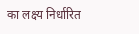का लक्ष्य निर्धारित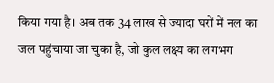किया गया है। अब तक 34 लाख से ज्यादा घरों में नल का जल पहुंचाया जा चुका है, जो कुल लक्ष्य का लगभग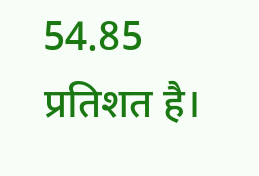54.85 प्रतिशत है।